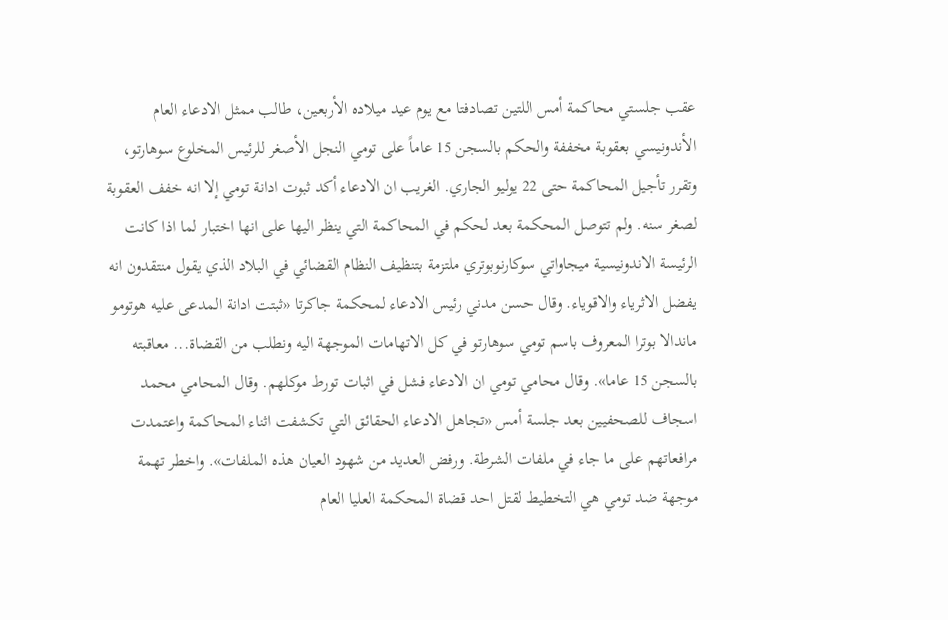عقب جلستي محاكمة أمس اللتين تصادفتا مع يوم عيد ميلاده الأربعين، طالب ممثل الادعاء العام الأندونيسي بعقوبة مخففة والحكم بالسجن 15 عاماً على تومي النجل الأصغر للرئيس المخلوع سوهارتو، وتقرر تأجيل المحاكمة حتى 22 يوليو الجاري. الغريب ان الادعاء أكد ثبوت ادانة تومي إلا انه خفف العقوبة لصغر سنه. ولم تتوصل المحكمة بعد لحكم في المحاكمة التي ينظر اليها على انها اختبار لما اذا كانت الرئيسة الاندونيسية ميجاواتي سوكارنوبوتري ملتزمة بتنظيف النظام القضائي في البلاد الذي يقول منتقدون انه يفضل الاثرياء والاقوياء. وقال حسن مدني رئيس الادعاء لمحكمة جاكرتا «ثبتت ادانة المدعى عليه هوتومو ماندالا بوترا المعروف باسم تومي سوهارتو في كل الاتهامات الموجهة اليه ونطلب من القضاة... معاقبته بالسجن 15 عاما». وقال محامي تومي ان الادعاء فشل في اثبات تورط موكلهم. وقال المحامي محمد اسجاف للصحفيين بعد جلسة أمس «تجاهل الادعاء الحقائق التي تكشفت اثناء المحاكمة واعتمدت مرافعاتهم على ما جاء في ملفات الشرطة. ورفض العديد من شهود العيان هذه الملفات». واخطر تهمة موجهة ضد تومي هي التخطيط لقتل احد قضاة المحكمة العليا العام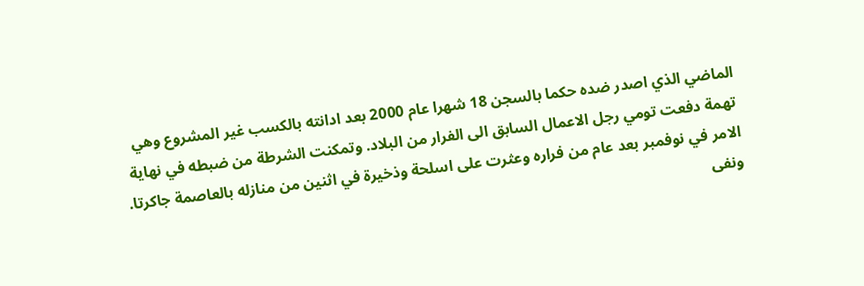الماضي الذي اصدر ضده حكما بالسجن 18 شهرا عام 2000 بعد ادانته بالكسب غير المشروع وهي تهمة دفعت تومي رجل الاعمال السابق الى الفرار من البلاد. وتمكنت الشرطة من ضبطه في نهاية الامر في نوفمبر بعد عام من فراره وعثرت على اسلحة وذخيرة في اثنين من منازله بالعاصمة جاكرتا. ونفى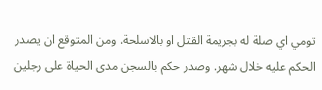تومي اي صلة له بجريمة القتل او بالاسلحة. ومن المتوقع ان يصدر الحكم عليه خلال شهر. وصدر حكم بالسجن مدى الحياة على رجلين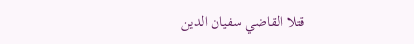قتلا القاضي سفيان الدين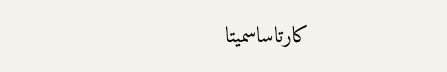كارتاساسميتا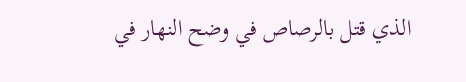الذي قتل بالرصاص في وضح النهار في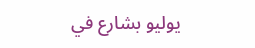يوليو بشارع في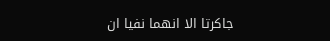جاكرتا الا انهما نفيا ان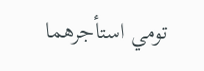تومي استأجرهما